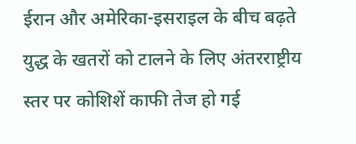ईरान और अमेरिका-इसराइल के बीच बढ़ते युद्ध के खतरों को टालने के लिए अंतरराष्ट्रीय स्तर पर कोशिशें काफी तेज हो गई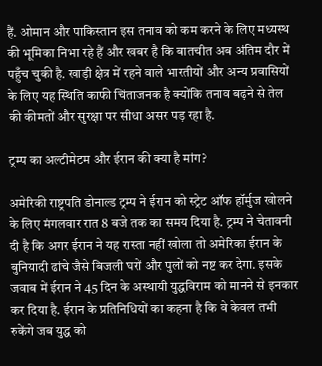हैं. ओमान और पाकिस्तान इस तनाव को कम करने के लिए मध्यस्थ की भूमिका निभा रहे हैं और खबर है कि बातचीत अब अंतिम दौर में पहुँच चुकी है. खाड़ी क्षेत्र में रहने वाले भारतीयों और अन्य प्रवासियों के लिए यह स्थिति काफी चिंताजनक है क्योंकि तनाव बढ़ने से तेल की कीमतों और सुरक्षा पर सीधा असर पड़ रहा है.

ट्रम्प का अल्टीमेटम और ईरान की क्या है मांग?

अमेरिकी राष्ट्रपति डोनाल्ड ट्रम्प ने ईरान को स्ट्रेट ऑफ हॉर्मुज खोलने के लिए मंगलवार रात 8 बजे तक का समय दिया है. ट्रम्प ने चेतावनी दी है कि अगर ईरान ने यह रास्ता नहीं खोला तो अमेरिका ईरान के बुनियादी ढांचे जैसे बिजली घरों और पुलों को नष्ट कर देगा. इसके जवाब में ईरान ने 45 दिन के अस्थायी युद्धविराम को मानने से इनकार कर दिया है. ईरान के प्रतिनिधियों का कहना है कि वे केवल तभी रुकेंगे जब युद्ध को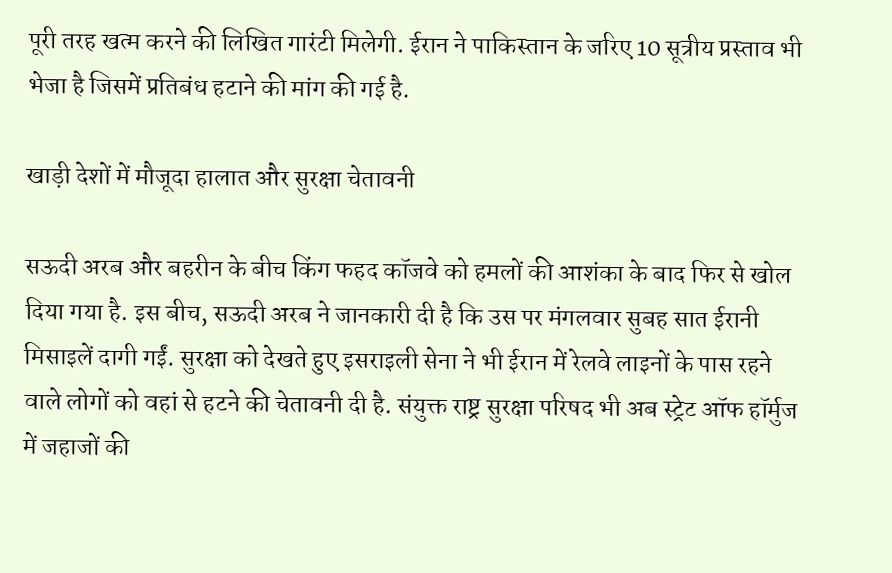पूरी तरह खत्म करने की लिखित गारंटी मिलेगी. ईरान ने पाकिस्तान के जरिए 10 सूत्रीय प्रस्ताव भी भेजा है जिसमें प्रतिबंध हटाने की मांग की गई है.

खाड़ी देशों में मौजूदा हालात और सुरक्षा चेतावनी

सऊदी अरब और बहरीन के बीच किंग फहद कॉजवे को हमलों की आशंका के बाद फिर से खोल दिया गया है. इस बीच, सऊदी अरब ने जानकारी दी है कि उस पर मंगलवार सुबह सात ईरानी मिसाइलें दागी गईं. सुरक्षा को देखते हुए इसराइली सेना ने भी ईरान में रेलवे लाइनों के पास रहने वाले लोगों को वहां से हटने की चेतावनी दी है. संयुक्त राष्ट्र सुरक्षा परिषद भी अब स्ट्रेट ऑफ हॉर्मुज में जहाजों की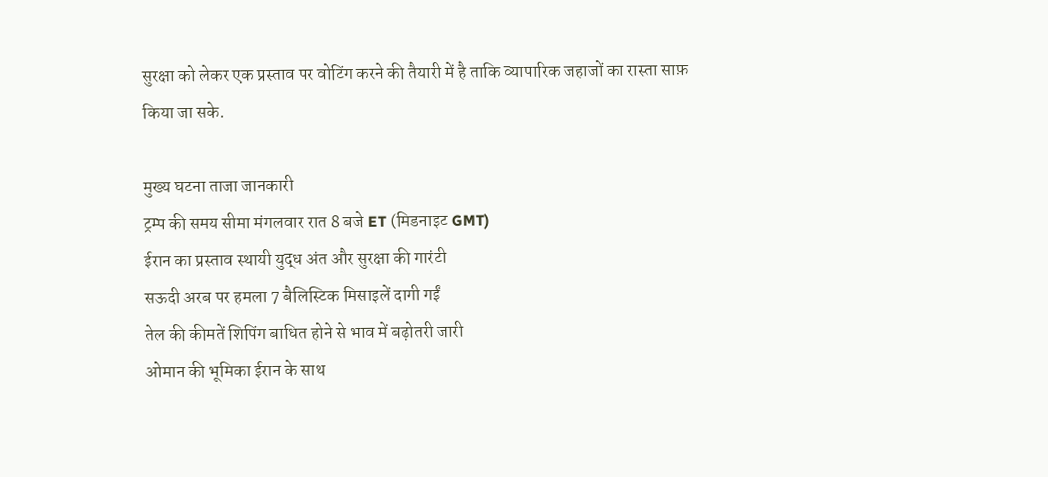सुरक्षा को लेकर एक प्रस्ताव पर वोटिंग करने की तैयारी में है ताकि व्यापारिक जहाजों का रास्ता साफ़ किया जा सके.

मुख्य घटना ताजा जानकारी
ट्रम्प की समय सीमा मंगलवार रात 8 बजे ET (मिडनाइट GMT)
ईरान का प्रस्ताव स्थायी युद्ध अंत और सुरक्षा की गारंटी
सऊदी अरब पर हमला 7 बैलिस्टिक मिसाइलें दागी गईं
तेल की कीमतें शिपिंग बाधित होने से भाव में बढ़ोतरी जारी
ओमान की भूमिका ईरान के साथ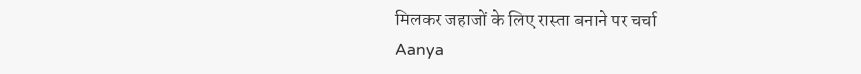मिलकर जहाजों के लिए रास्ता बनाने पर चर्चा
Aanya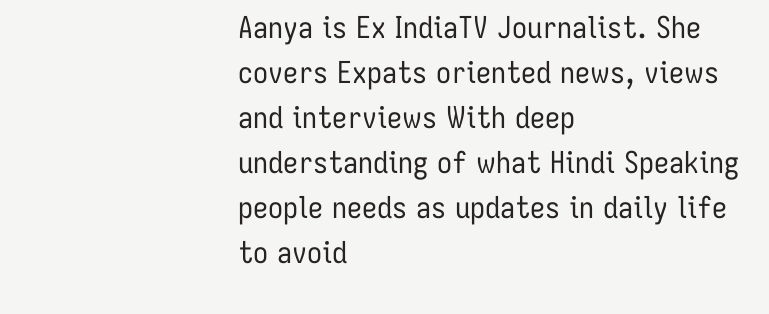Aanya is Ex IndiaTV Journalist. She covers Expats oriented news, views and interviews With deep understanding of what Hindi Speaking people needs as updates in daily life to avoid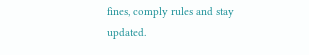fines, comply rules and stay updated.